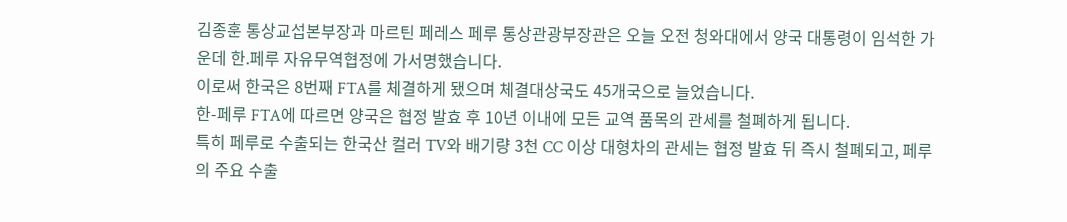김종훈 통상교섭본부장과 마르틴 페레스 페루 통상관광부장관은 오늘 오전 청와대에서 양국 대통령이 임석한 가운데 한.페루 자유무역협정에 가서명했습니다.
이로써 한국은 8번째 FTA를 체결하게 됐으며 체결대상국도 45개국으로 늘었습니다.
한-페루 FTA에 따르면 양국은 협정 발효 후 10년 이내에 모든 교역 품목의 관세를 철폐하게 됩니다.
특히 페루로 수출되는 한국산 컬러 TV와 배기량 3천 CC 이상 대형차의 관세는 협정 발효 뒤 즉시 철폐되고, 페루의 주요 수출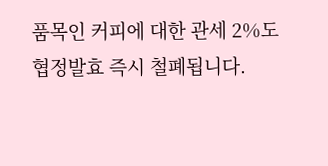품목인 커피에 대한 관세 2%도 협정발효 즉시 철폐됩니다.